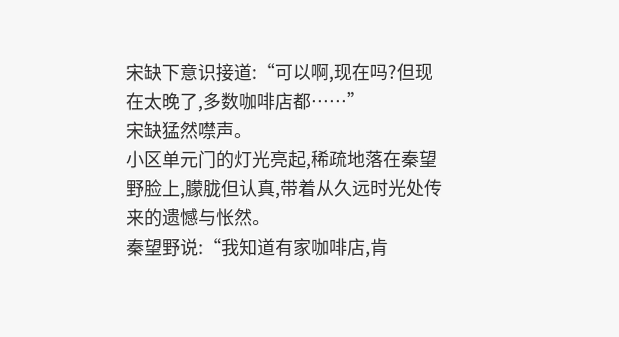宋缺下意识接道:“可以啊,现在吗?但现在太晚了,多数咖啡店都……”
宋缺猛然噤声。
小区单元门的灯光亮起,稀疏地落在秦望野脸上,朦胧但认真,带着从久远时光处传来的遗憾与怅然。
秦望野说:“我知道有家咖啡店,肯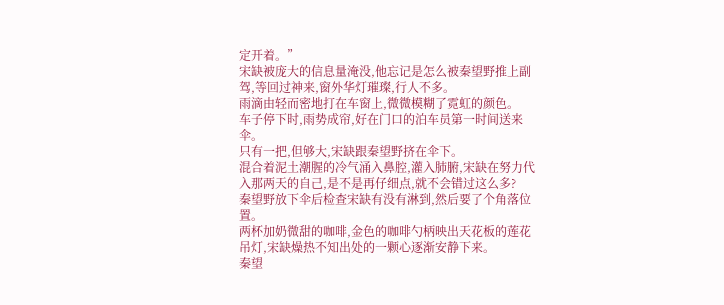定开着。”
宋缺被庞大的信息量淹没,他忘记是怎么被秦望野推上副驾,等回过神来,窗外华灯璀璨,行人不多。
雨滴由轻而密地打在车窗上,微微模糊了霓虹的颜色。
车子停下时,雨势成帘,好在门口的泊车员第一时间送来伞。
只有一把,但够大,宋缺跟秦望野挤在伞下。
混合着泥土潮腥的冷气涌入鼻腔,灌入肺腑,宋缺在努力代入那两天的自己,是不是再仔细点,就不会错过这么多?
秦望野放下伞后检查宋缺有没有淋到,然后要了个角落位置。
两杯加奶微甜的咖啡,金色的咖啡勺柄映出天花板的莲花吊灯,宋缺燥热不知出处的一颗心逐渐安静下来。
秦望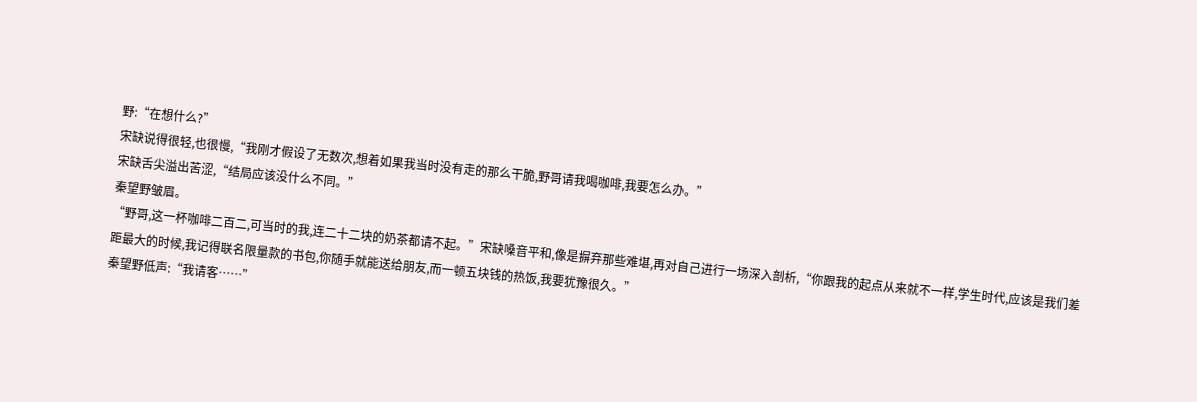野:“在想什么?”
宋缺说得很轻,也很慢,“我刚才假设了无数次,想着如果我当时没有走的那么干脆,野哥请我喝咖啡,我要怎么办。”
宋缺舌尖溢出苦涩,“结局应该没什么不同。”
秦望野皱眉。
“野哥,这一杯咖啡二百二,可当时的我,连二十二块的奶茶都请不起。”宋缺嗓音平和,像是摒弃那些难堪,再对自己进行一场深入剖析,“你跟我的起点从来就不一样,学生时代,应该是我们差距最大的时候,我记得联名限量款的书包,你随手就能送给朋友,而一顿五块钱的热饭,我要犹豫很久。”
秦望野低声:“我请客……”